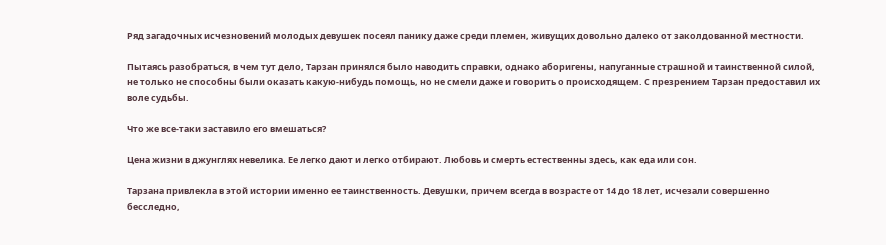Ряд загадочных исчезновений молодых девушек посеял панику даже среди племен, живущих довольно далеко от заколдованной местности.

Пытаясь разобраться, в чем тут дело, Тарзан принялся было наводить справки, однако аборигены, напуганные страшной и таинственной силой, не только не способны были оказать какую-нибудь помощь, но не смели даже и говорить о происходящем. С презрением Тарзан предоставил их воле судьбы.

Что же все-таки заставило его вмешаться?

Цена жизни в джунглях невелика. Ее легко дают и легко отбирают. Любовь и смерть естественны здесь, как еда или сон.

Тарзана привлекла в этой истории именно ее таинственность. Девушки, причем всегда в возрасте от 14 до 18 лет, исчезали совершенно бесследно,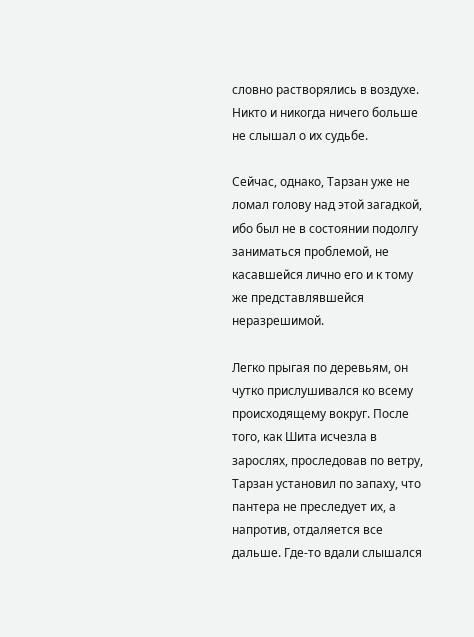словно растворялись в воздухе. Никто и никогда ничего больше не слышал о их судьбе.

Сейчас, однако, Тарзан уже не ломал голову над этой загадкой, ибо был не в состоянии подолгу заниматься проблемой, не касавшейся лично его и к тому же представлявшейся неразрешимой.

Легко прыгая по деревьям, он чутко прислушивался ко всему происходящему вокруг. После того, как Шита исчезла в зарослях, проследовав по ветру, Тарзан установил по запаху, что пантера не преследует их, а напротив, отдаляется все дальше. Где-то вдали слышался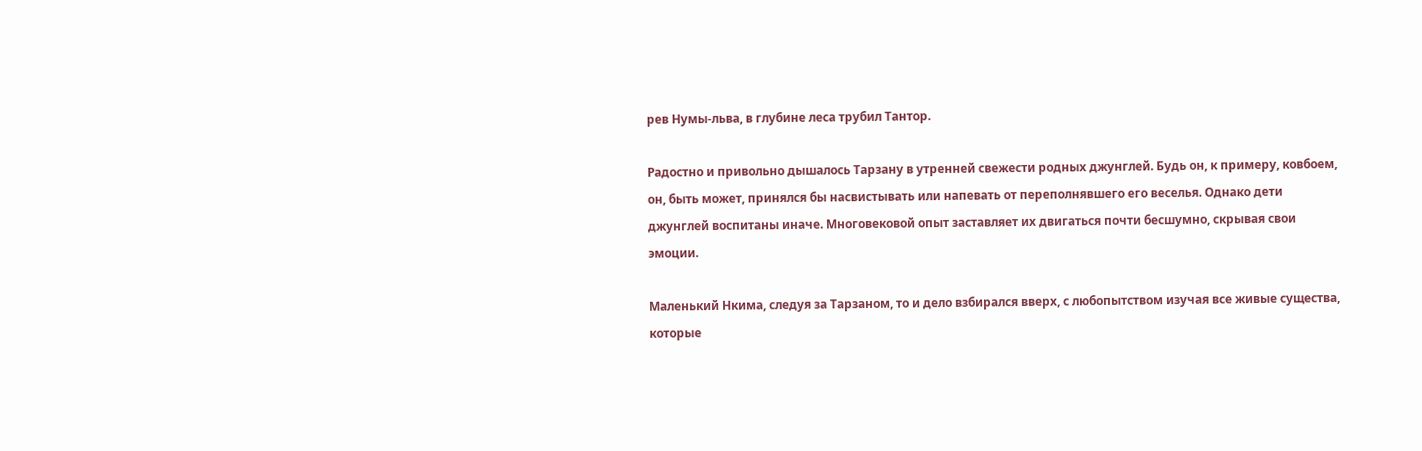рев Нумы-льва, в глубине леса трубил Тантор.

Радостно и привольно дышалось Тарзану в утренней свежести родных джунглей. Будь он, к примеру, ковбоем, он, быть может, принялся бы насвистывать или напевать от переполнявшего его веселья. Однако дети джунглей воспитаны иначе. Многовековой опыт заставляет их двигаться почти бесшумно, скрывая свои эмоции.

Маленький Нкима, следуя за Тарзаном, то и дело взбирался вверх, с любопытством изучая все живые существа, которые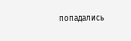попадались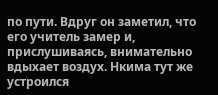по пути. Вдруг он заметил, что его учитель замер и, прислушиваясь, внимательно вдыхает воздух. Нкима тут же устроился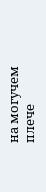на могучем плече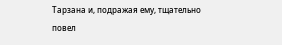Тарзана и, подражая ему, тщательно повел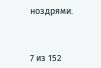ноздрями.



7 из 152